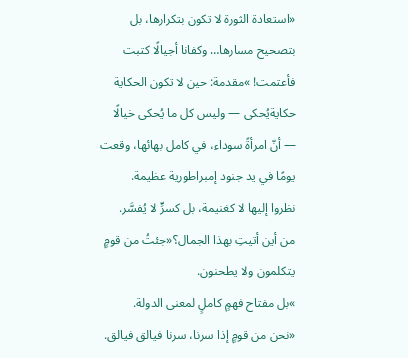«استعادة الثورة لا تكون بتكرارها، بل بتصحيح مسارها… وكفانا أجيالًا كتبت فأعتمت! »مقدمة: حين لا تكون الحكاية حكايةيُحكى — وليس كل ما يُحكى خيالًا — أنّ امرأةً سوداء، في كامل بهائها، وقعت يومًا في يد جنود إمبراطورية عظيمة.
نظروا إليها لا كغنيمة، بل كسرٍّ لا يُفسَّر.
من أين أتيتِ بهذا الجمال؟«جئتُ من قومٍ يتكلمون ولا يطحنون.
»بل مفتاح فهمٍ كاملٍ لمعنى الدولة.
«نحن من قومٍ إذا سرنا، سرنا فيالق فيالق.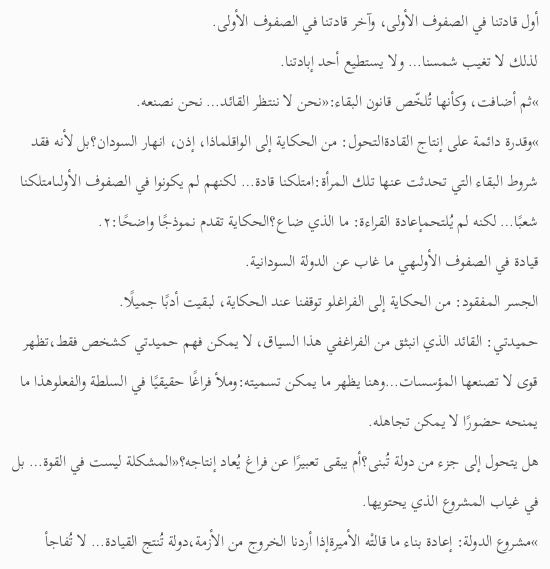أول قادتنا في الصفوف الأولى، وآخر قادتنا في الصفوف الأولى.
لذلك لا تغيب شمسنا… ولا يستطيع أحد إبادتنا.
»ثم أضافت، وكأنها تُلخّص قانون البقاء:«نحن لا ننتظر القائد… نحن نصنعه.
»وقدرة دائمة على إنتاج القادةالتحول: من الحكاية إلى الواقلماذا، إذن، انهار السودان؟بل لأنه فقد شروط البقاء التي تحدثت عنها تلك المرأة:امتلكنا قادة… لكنهم لم يكونوا في الصفوف الأولىامتلكنا شعبًا… لكنه لم يُلتحمإعادة القراءة: ما الذي ضاع؟الحكاية تقدم نموذجًا واضحًا:٢.
قيادة في الصفوف الأولىهي ما غاب عن الدولة السودانية.
الجسر المفقود: من الحكاية إلى الفراغلو توقفنا عند الحكاية، لبقيت أدبًا جميلًا.
حميدتي: القائد الذي انبثق من الفراغفي هذا السياق، لا يمكن فهم حميدتي كشخص فقط،تظهر قوى لا تصنعها المؤسسات…وهنا يظهر ما يمكن تسميته:وملأ فراغًا حقيقيًا في السلطة والفعلوهذا ما يمنحه حضورًا لا يمكن تجاهله.
هل يتحول إلى جزء من دولة تُبنى؟أم يبقى تعبيرًا عن فراغ يُعاد إنتاجه؟«المشكلة ليست في القوة… بل في غياب المشروع الذي يحتويها.
»مشروع الدولة: إعادة بناء ما قالتْه الأميرةإذا أردنا الخروج من الأزمة،دولة تُنتج القيادة… لا تُفاجأ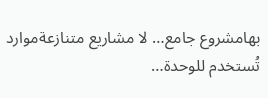بهامشروع جامع… لا مشاريع متنازعةموارد تُستخدم للوحدة…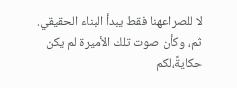لا للصراعهنا فقط يبدأ البناء الحقيقي.
ثم، وكأن صوت تلك الأميرة لم يكن حكايةً،لكم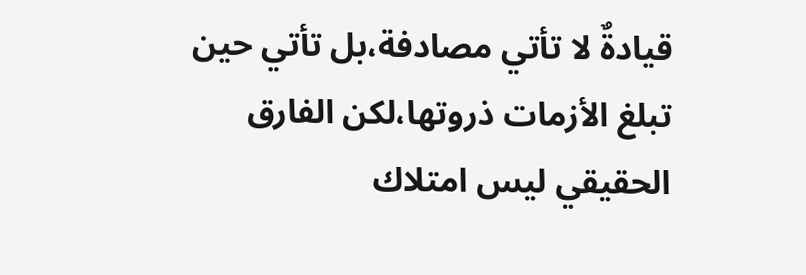قيادةٌ لا تأتي مصادفة،بل تأتي حين تبلغ الأزمات ذروتها،لكن الفارق الحقيقي ليس امتلاك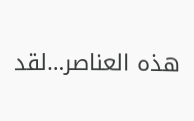هذه العناصر…لقد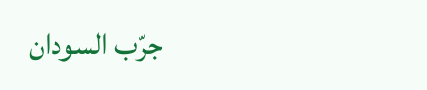جرّب السودان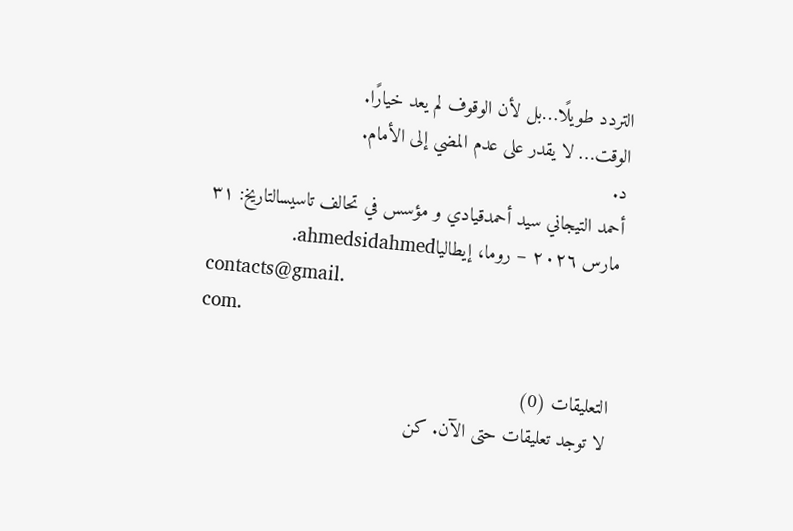التردد طويلًا…بل لأن الوقوف لم يعد خيارًا.
الوقت… لا يقدر على عدم المضي إلى الأمام.
د.
أحمد التيجاني سيد أحمدقيادي و مؤسس في تحالف تاسيسالتاريخ: ٣١ مارس ٢٠٢٦ – روما، إيطالياahmedsidahmed.
contacts@gmail.
com.

التعليقات (0)
لا توجد تعليقات حتى الآن. كن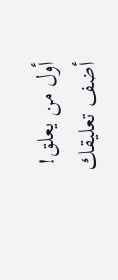أول من يعلق!
أضف تعليقك